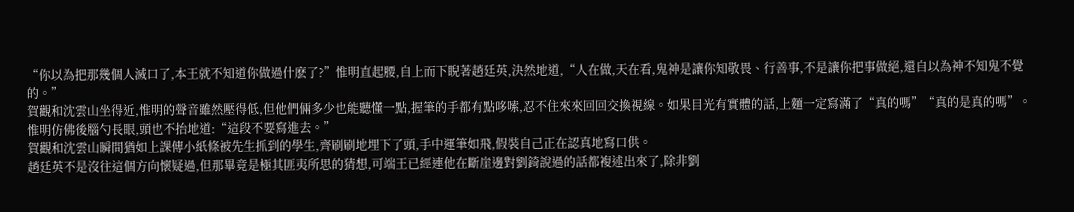“你以為把那幾個人滅口了,本王就不知道你做過什麽了?”惟明直起腰,自上而下睨著趙廷英,決然地道,“人在做,天在看,鬼神是讓你知敬畏、行善事,不是讓你把事做絕,還自以為神不知鬼不覺的。”
賀觀和沈雲山坐得近,惟明的聲音雖然壓得低,但他們倆多少也能聽懂一點,握筆的手都有點哆嗦,忍不住來來回回交換視線。如果目光有實體的話,上麵一定寫滿了“真的嗎”“真的是真的嗎”。
惟明仿佛後腦勺長眼,頭也不抬地道:“這段不要寫進去。”
賀觀和沈雲山瞬間猶如上課傳小紙條被先生抓到的學生,齊刷刷地埋下了頭,手中運筆如飛,假裝自己正在認真地寫口供。
趙廷英不是沒往這個方向懷疑過,但那畢竟是極其匪夷所思的猜想,可端王已經連他在斷崖邊對劉錡說過的話都複述出來了,除非劉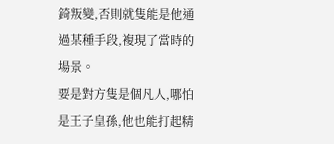錡叛變,否則就隻能是他通過某種手段,複現了當時的場景。
要是對方隻是個凡人,哪怕是王子皇孫,他也能打起精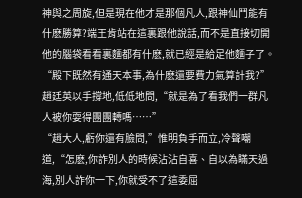神與之周旋,但是現在他才是那個凡人,跟神仙鬥能有什麽勝算?端王肯站在這裏跟他說話,而不是直接切開他的腦袋看看裏麵都有什麽,就已經是給足他麵子了。
“殿下既然有通天本事,為什麽還要費力氣算計我?”趙廷英以手撐地,低低地問,“就是為了看我們一群凡人被你耍得團團轉嗎……”
“趙大人,虧你還有臉問,”惟明負手而立,冷聲嘲道,“怎麽,你詐別人的時候沾沾自喜、自以為瞞天過海,別人詐你一下,你就受不了這委屈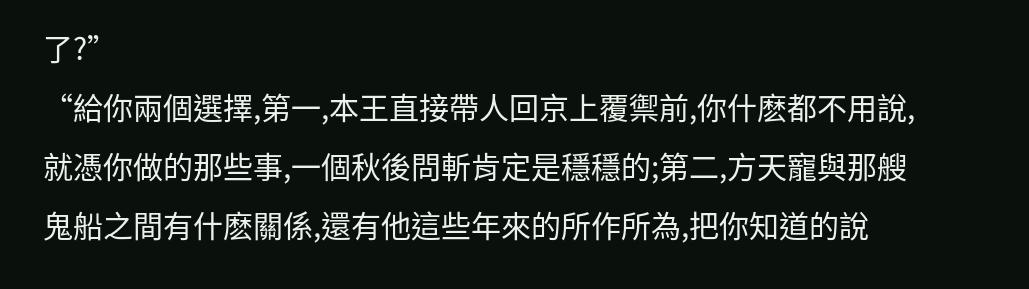了?”
“給你兩個選擇,第一,本王直接帶人回京上覆禦前,你什麽都不用說,就憑你做的那些事,一個秋後問斬肯定是穩穩的;第二,方天寵與那艘鬼船之間有什麽關係,還有他這些年來的所作所為,把你知道的說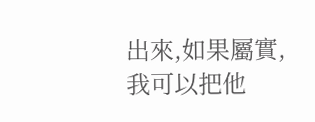出來,如果屬實,我可以把他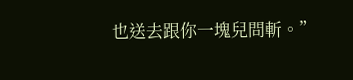也送去跟你一塊兒問斬。”